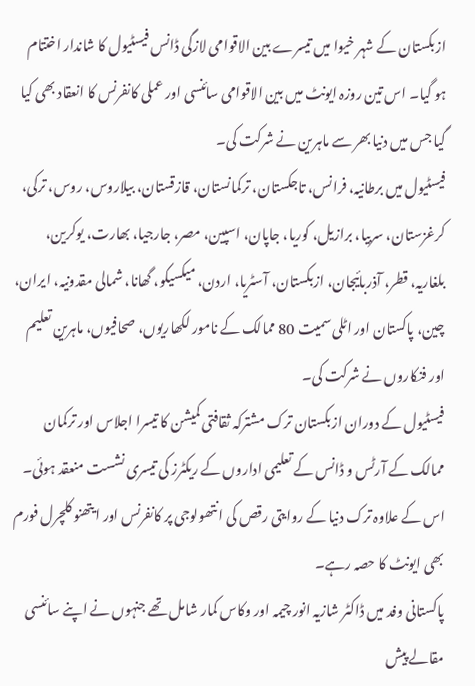ازبکستان کے شہر خیوا میں تیسرے بین الاقوامی لازگی ڈانس فیسٹیول کا شاندار اختتام ہو گیا۔ اس تین روزہ ایونٹ میں بین الاقوامی سائنسی اور عملی کانفرنس کا انعقاد بھی کیا گیا جس میں دنیا بھر سے ماہرین نے شرکت کی۔
فیسٹیول میں برطانیہ، فرانس، تاجکستان، ترکمانستان، قازقستان، بیلاروس، روس، ترکی، کرغزستان، سربیا، برازیل، کوریا، جاپان، اسپین، مصر، جارجیا، بھارت، یوکرین، بلغاریہ، قطر، آذربائیجان، ازبکستان، آسٹریا، اردن، میکسیکو، گھانا، شمالی مقدونیہ، ایران، چین، پاکستان اور اٹلی سمیت 80 ممالک کے نامور لکھاریوں، صحافیوں، ماہرین تعلیم اور فنکاروں نے شرکت کی۔
فیسٹیول کے دوران ازبکستان ترک مشترکہ ثقافتی کمیشن کا تیسرا اجلاس اور ترکمان ممالک کے آرٹس و ڈانس کے تعلیمی اداروں کے ریکٹرز کی تیسری نشست منعقد ہوئی۔ اس کے علاوہ ترک دنیا کے روایتی رقص کی انتھولوجی پر کانفرنس اور ایتھنو کلچرل فورم بھی ایونٹ کا حصہ رہے۔
پاکستانی وفد میں ڈاکٹر شازیہ انور چیمہ اور وکاس کمار شامل تھے جنہوں نے اپنے سائنسی مقالے پیش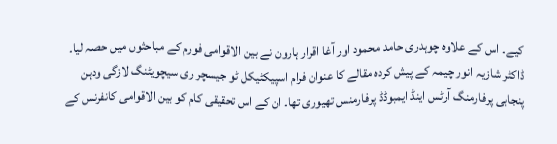کیے۔ اس کے علاوہ چوہدری حامد محمود اور آغا اقرار ہارون نے بین الاقوامی فورم کے مباحثوں میں حصہ لیا۔
ڈاکٹر شازیہ انور چیمہ کے پیش کردہ مقالے کا عنوان فرام اسپیکٹیکل ٹو جیسچر ری سیچویٹنگ لازگی ودہن پنجابی پرفارمنگ آرٹس اینڈ ایمبوڈڈ پرفارمنس تھیوری تھا۔ ان کے اس تحقیقی کام کو بین الاقوامی کانفرنس کے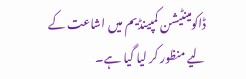ڈاکومینٹیشن کمپینڈیم میں اشاعت کے لیے منظور کر لیا گیا ہے۔